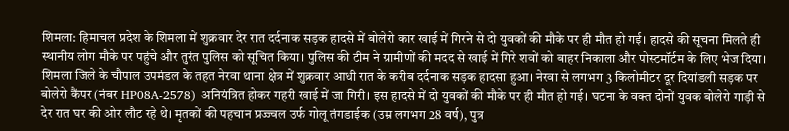शिमला: हिमाचल प्रदेश के शिमला में शुक्रवार देर रात दर्दनाक सड़क हादसे में बोलेरो कार खाई में गिरने से दो युवकों की मौके पर ही मौत हो गई। हादसे की सूचना मिलते ही स्थानीय लोग मौके पर पहुंचे और तुरंत पुलिस को सूचित किया। पुलिस की टीम ने ग्रामीणों की मदद से खाई में गिरे शवों को बाहर निकाला और पोस्टमॉर्टम के लिए भेज दिया।
शिमला जिले के चौपाल उपमंडल के तहत नेरवा थाना क्षेत्र में शुक्रवार आधी रात के करीब दर्दनाक सड़क हादसा हुआ। नेरवा से लगभग 3 किलोमीटर दूर दियांडली सड़क पर बोलेरो कैंपर (नंबर HP08A-2578) अनियंत्रित होकर गहरी खाई में जा गिरी। इस हादसे में दो युवकों की मौके पर ही मौत हो गई। घटना के वक्त दोनों युवक बोलेरो गाड़ी से देर रात घर की ओर लौट रहे थे। मृतकों की पहचान प्रज्ज्वल उर्फ गोलू तंगडाईक (उम्र लगभग 28 वर्ष), पुत्र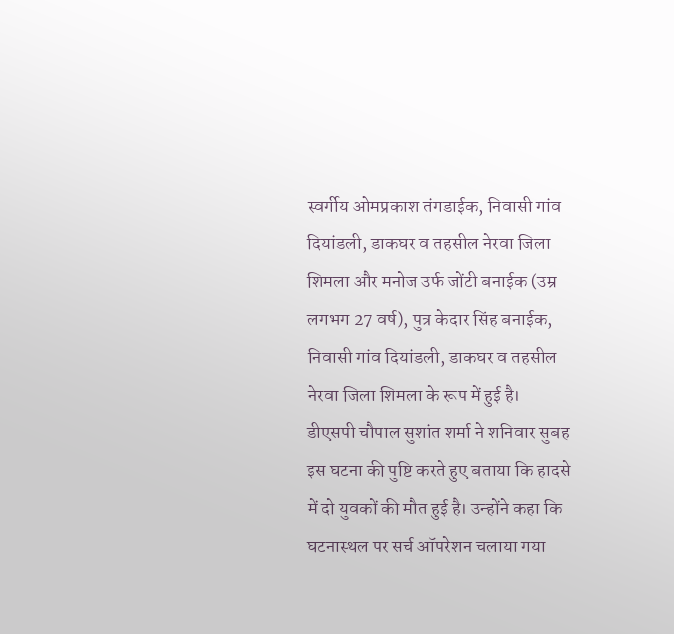स्वर्गीय ओमप्रकाश तंगडाईक, निवासी गांव दियांडली, डाकघर व तहसील नेरवा जिला शिमला और मनोज उर्फ जोंटी बनाईक (उम्र लगभग 27 वर्ष), पुत्र केदार सिंह बनाईक, निवासी गांव दियांडली, डाकघर व तहसील नेरवा जिला शिमला के रूप में हुई है।
डीएसपी चौपाल सुशांत शर्मा ने शनिवार सुबह इस घटना की पुष्टि करते हुए बताया कि हादसे में दो युवकों की मौत हुई है। उन्होंने कहा कि घटनास्थल पर सर्च ऑपरेशन चलाया गया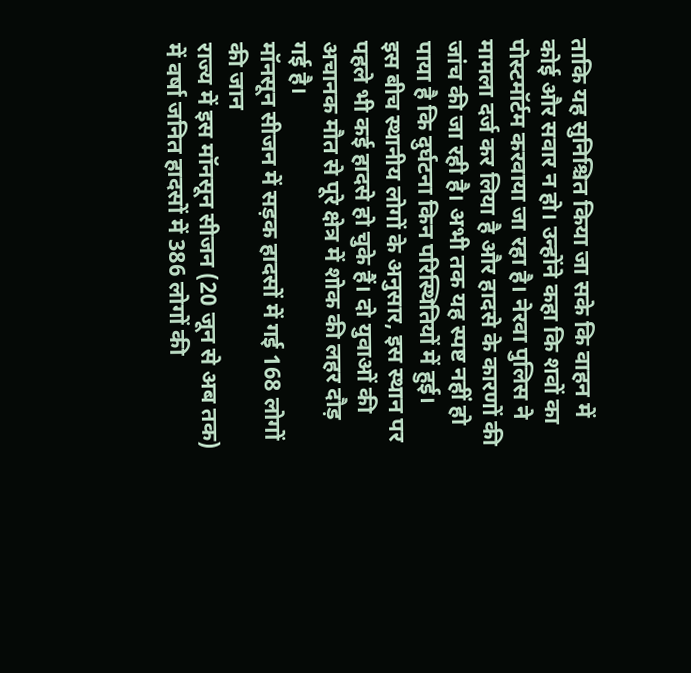ताकि यह सुनिश्चित किया जा सके कि वाहन में कोई और सवार न हो। उन्होंने कहा कि शवों का पोस्टमॉर्टम करवाया जा रहा है। नेरवा पुलिस ने मामला दर्ज कर लिया है और हादसे के कारणों की जांच की जा रही है। अभी तक यह स्पष्ट नहीं हो पाया है कि दुर्घटना किन परिस्थितियों में हुई।
इस बीच स्थानीय लोगों के अनुसार, इस स्थान पर पहले भी कई हादसे हो चुके हैं। दो युवाओं की अचानक मौत से पूरे क्षेत्र में शोक की लहर दौड़ गई है।
मॉनसून सीजन में सड़क हादसों में गई 168 लोगों की जान
राज्य में इस मॉनसून सीजन (20 जून से अब तक) में वर्षा जनित हादसों में 386 लोगों की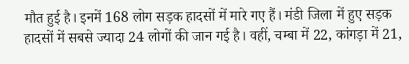मौत हुई है। इनमें 168 लोग सड़क हादसों में मारे गए हैं। मंडी जिला में हुए सड़क हादसों में सबसे ज्यादा 24 लोगों की जान गई है। वहीं, चम्बा में 22, कांगड़ा में 21,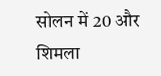सोलन में 20 और शिमला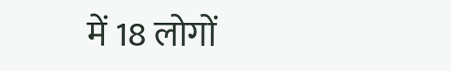में 18 लोगों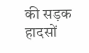की सड़क हादसों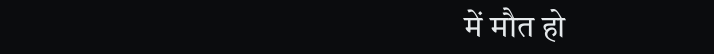में मौत हो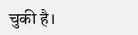चुकी है।